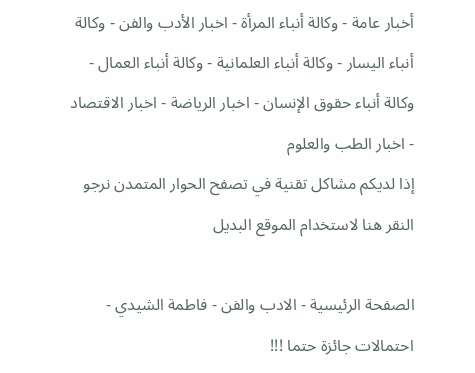أخبار عامة - وكالة أنباء المرأة - اخبار الأدب والفن - وكالة أنباء اليسار - وكالة أنباء العلمانية - وكالة أنباء العمال - وكالة أنباء حقوق الإنسان - اخبار الرياضة - اخبار الاقتصاد - اخبار الطب والعلوم
إذا لديكم مشاكل تقنية في تصفح الحوار المتمدن نرجو النقر هنا لاستخدام الموقع البديل

الصفحة الرئيسية - الادب والفن - فاطمة الشيدي - احتمالات جائزة حتما !!!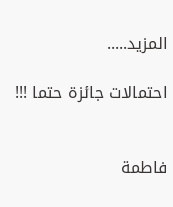المزيد.....

احتمالات جائزة حتما !!!


فاطمة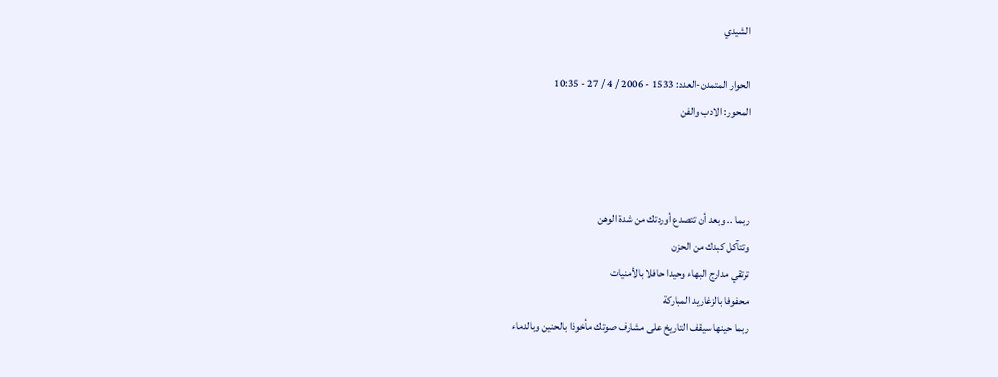الشيدي

الحوار المتمدن-العدد: 1533 - 2006 / 4 / 27 - 10:35
المحور: الادب والفن



ربما .. وبعد أن تتصدع أوردتك من شدة الوهن
وتتآكل كبدك من الحزن
ترتقي مدارج البهاء وحيدا حافلا بالأمنيات
محفوفا بالزغاريد المباركة
ربما حينها سيقف التاريخ على مشارف صوتك مأخوذا بالحنين وبالدماء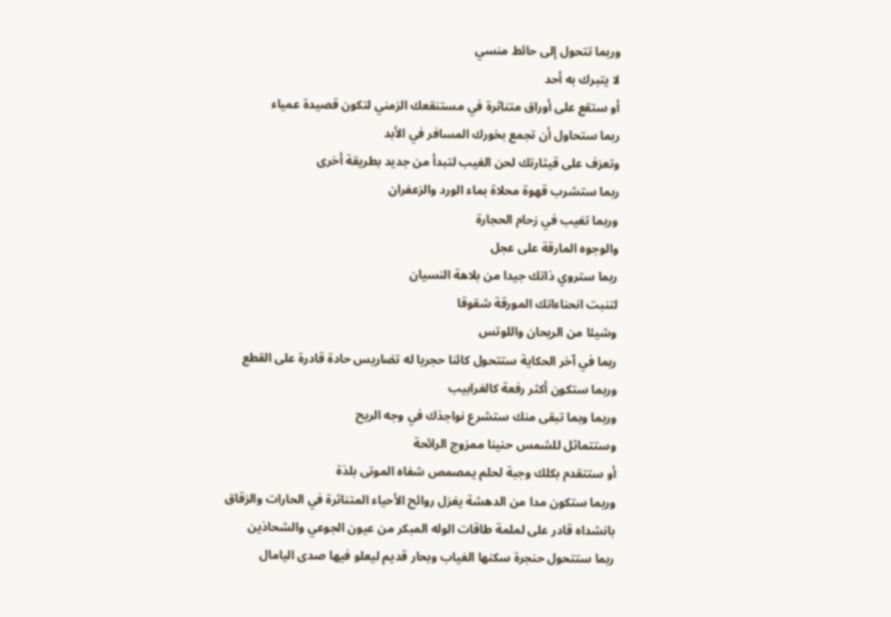وربما تتحول إلى حائط منسي
لا يتبرك به أحد
أو ستقع على أوراق متناثرة في مستنقعك الزمني لتكون قصيدة عمياء
ربما ستحاول أن تجمع بخورك المسافر في الأبد
وتعزف على قيثارتك لحن الغيب لتبدأ من جديد بطريقة أخرى
ربما ستشرب قهوة محلاة بماء الورد والزعفران
وربما تغيب في زحام الحجارة
والوجوه المارقة على عجل
ربما ستروي ذاتك جيدا من بلاهة النسيان
لتنبت انحناءاتك المورقة شقوقا
وشيئا من الريحان واللوتس
ربما في آخر الحكاية ستتحول كائنا حجريا له تضاريس حادة قادرة على القطع
وربما ستكون أكثر رفعة كالغرابيب
وربما وبما تبقى منك ستشرع نواجذك في وجه الريح
وستتماثل للشمس حنينا ممزوج الرائحة
أو ستتقدم بكلك وجبة لحلم يمصمص شفاه الموتى بلذة
وربما ستكون مدا من الدهشة يغزل روائح الأحياء المتناثرة في الحارات والزقاق
بانشداه قادر على لملمة طاقات الوله المبكر من عيون الجوعي والشحاذين
ربما ستتحول حنجرة سكنها الغياب وبحار قديم ليعلو فيها صدى اليامال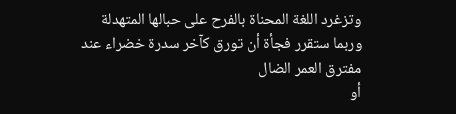وتزغرد اللغة المحناة بالفرح على حبالها المتهدلة
وربما ستقرر فجأة أن تورق كآخر سدرة خضراء عند مفترق العمر الضال
أو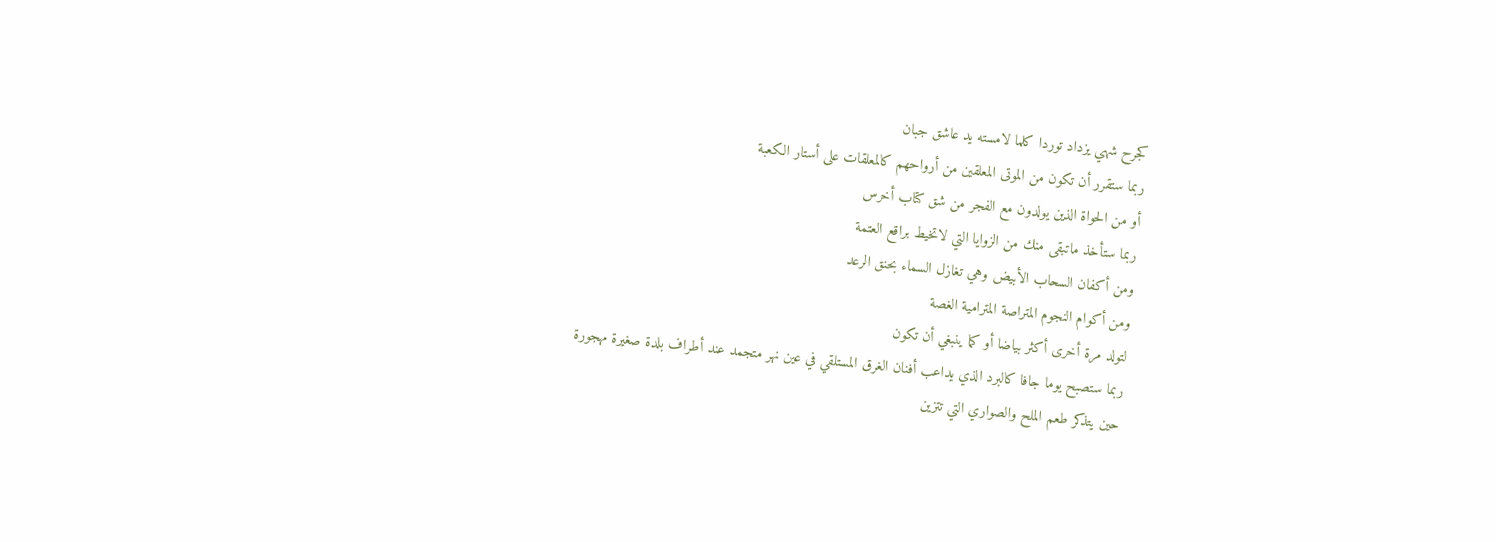كجرح شهي يزداد توردا كلما لامسته يد عاشق جبان
ربما ستقرر أن تكون من الموتى المعلقين من أرواحهم كالمعلقات على أستار الكعبة
أو من الحواة الذين يولدون مع الفجر من شق كتاب أخرس
ربما ستأخذ ماتبقى منك من الزوايا التي لاتخيط براقع العتمة
ومن أكفان السحاب الأبيض وهي تغازل السماء بحنق الرعد
ومن أكوام النجوم المتراصة المترامية الغصة
لتولد مرة أخرى أكثر بياضا أو كما ينبغي أن تكون
ربما ستصبح يوما جافا كالبرد الذي يداعب أفنان الغرق المستلقي في عين نهر متجمد عند أطراف بلدة صغيرة مهجورة
حين يتذكر طعم الملح والصواري التي تتزين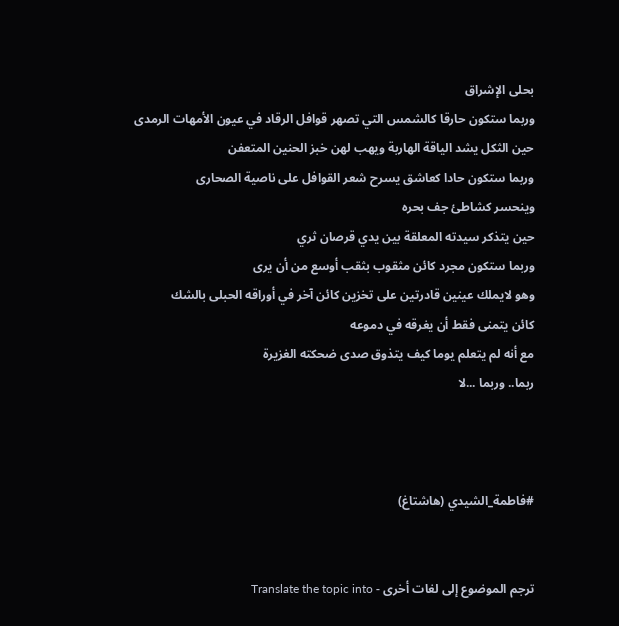بحلى الإشراق
وربما ستكون حارقا كالشمس التي تصهر قوافل الرقاد في عيون الأمهات الرمدى
حين الثكل يشد الياقة الهاربة ويهب لهن خبز الحنين المتعفن
وربما ستكون حادا كعاشق يسرح شعر القوافل على ناصية الصحارى
وينحسر كشاطئ جف بحره
حين يتذكر سيدته المعلقة بين يدي قرصان ثري
وربما ستكون مجرد كائن مثقوب بثقب أوسع من أن يرى
وهو لايملك عينين قادرتين على تخزين كائن آخر في أوراقه الحبلى بالشك
كائن يتمنى فقط أن يغرقه في دموعه
مع أنه لم يتعلم يوما كيف يتذوق صدى ضحكته الغزيرة
ربما.. وربما ...لا



#فاطمة_الشيدي (هاشتاغ)


ترجم الموضوع إلى لغات أخرى - Translate the topic into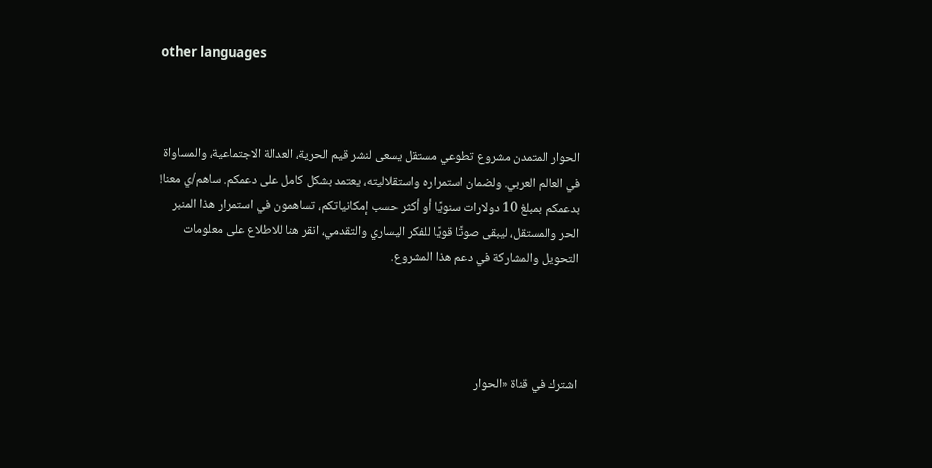other languages



الحوار المتمدن مشروع تطوعي مستقل يسعى لنشر قيم الحرية، العدالة الاجتماعية، والمساواة في العالم العربي. ولضمان استمراره واستقلاليته، يعتمد بشكل كامل على دعمكم. ساهم/ي معنا! بدعمكم بمبلغ 10 دولارات سنويًا أو أكثر حسب إمكانياتكم، تساهمون في استمرار هذا المنبر الحر والمستقل، ليبقى صوتًا قويًا للفكر اليساري والتقدمي، انقر هنا للاطلاع على معلومات التحويل والمشاركة في دعم هذا المشروع.




اشترك في قناة «الحوار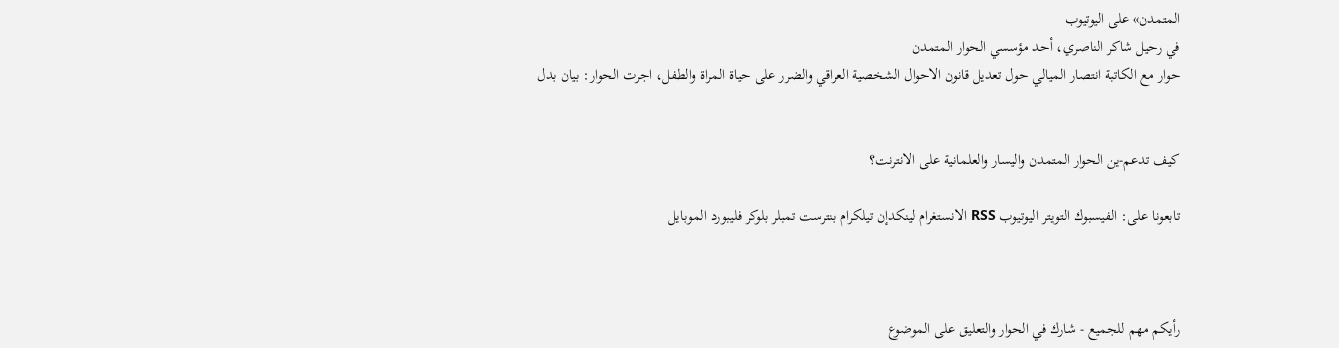المتمدن» على اليوتيوب
في رحيل شاكر الناصري، أحد مؤسسي الحوار المتمدن
حوار مع الكاتبة انتصار الميالي حول تعديل قانون الاحوال الشخصية العراقي والضرر على حياة المراة والطفل، اجرت الحوار: بيان بدل


كيف تدعم-ين الحوار المتمدن واليسار والعلمانية على الانترنت؟

تابعونا على: الفيسبوك التويتر اليوتيوب RSS الانستغرام لينكدإن تيلكرام بنترست تمبلر بلوكر فليبورد الموبايل



رأيكم مهم للجميع - شارك في الحوار والتعليق على الموضوع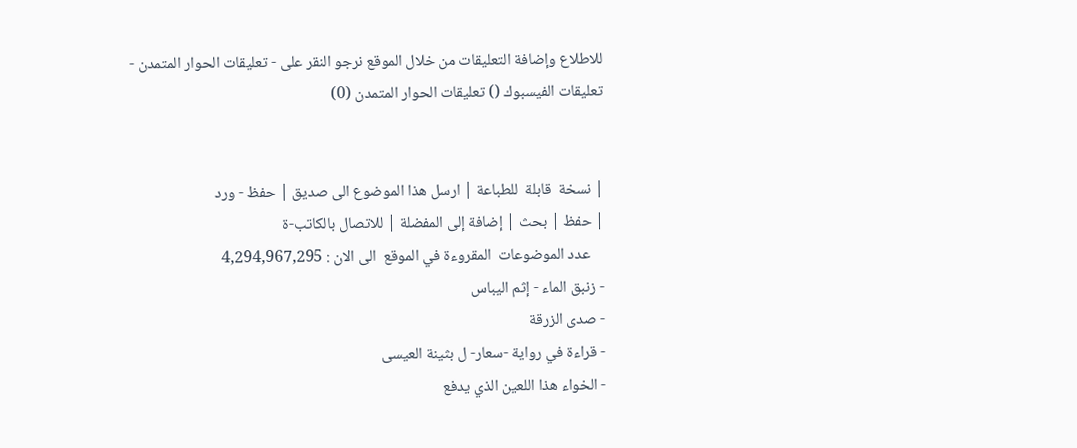للاطلاع وإضافة التعليقات من خلال الموقع نرجو النقر على - تعليقات الحوار المتمدن -
تعليقات الفيسبوك () تعليقات الحوار المتمدن (0)


| نسخة  قابلة  للطباعة | ارسل هذا الموضوع الى صديق | حفظ - ورد
| حفظ | بحث | إضافة إلى المفضلة | للاتصال بالكاتب-ة
    عدد الموضوعات  المقروءة في الموقع  الى الان : 4,294,967,295
- زنبق الماء - إثم اليباس
- صدى الزرقة
- قراءة في رواية -سعار- ل بثينة العيسى
- الخواء هذا اللعين الذي يدفع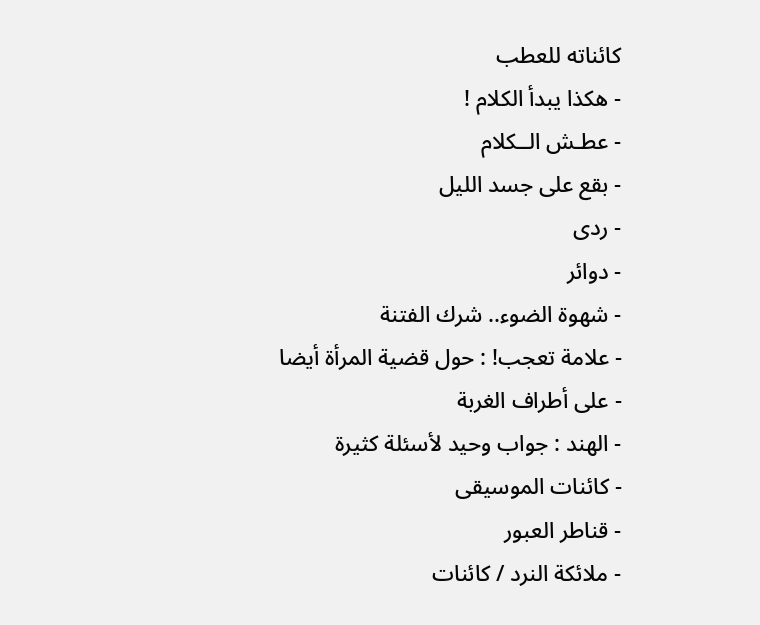كائناته للعطب
- هكذا يبدأ الكلام !
- عطـش الــكلام
- بقع على جسد الليل
- ردى
- دوائر
- شهوة الضوء.. شرك الفتنة
- علامة تعجب! : حول قضية المرأة أيضا
- على أطراف الغربة
- الهند : جواب وحيد لأسئلة كثيرة
- كائنات الموسيقى
- قناطر العبور
- ملائكة النرد / كائنات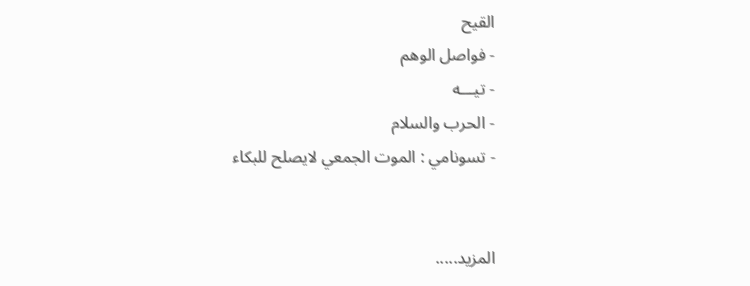القيح
- فواصل الوهم
- تيـــه
- الحرب والسلام
- تسونامي : الموت الجمعي لايصلح للبكاء


المزيد.....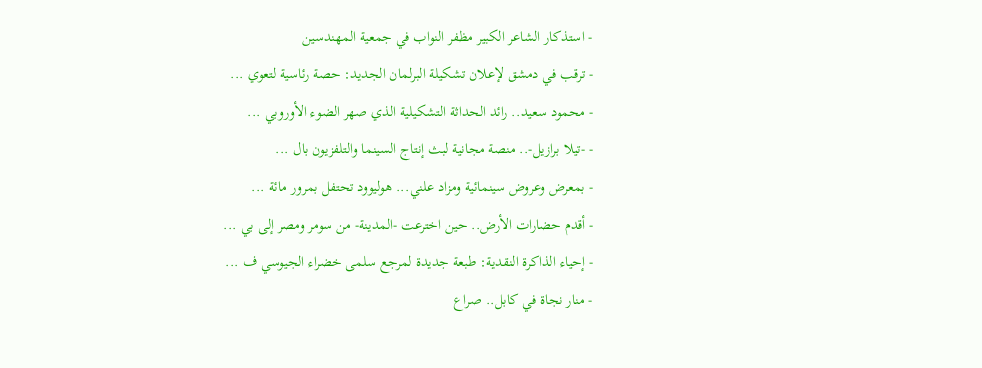- استذكار الشاعر الكبير مظفر النواب في جمعية المهندسين
- ترقب في دمشق لإعلان تشكيلة البرلمان الجديد: حصة رئاسية لتعوي ...
- محمود سعيد.. رائد الحداثة التشكيلية الذي صهر الضوء الأوروبي ...
- -تيلا برازيل-.. منصة مجانية لبث إنتاج السينما والتلفزيون بال ...
- بمعرض وعروض سينمائية ومزاد علني... هوليوود تحتفل بمرور مائة ...
- أقدم حضارات الأرض.. حين اخترعت -المدينة- من سومر ومصر إلى بي ...
- إحياء الذاكرة النقدية: طبعة جديدة لمرجع سلمى خضراء الجيوسي ف ...
- منار نجاة في كابل.. صراع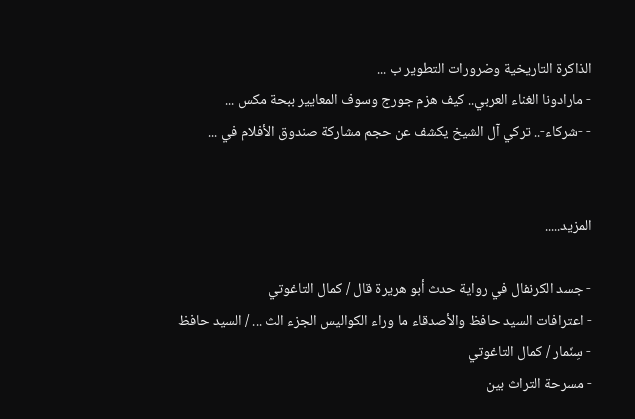الذاكرة التاريخية وضرورات التطوير ب ...
- مارادونا الغناء العربي.. كيف هزم جورج وسوف المعايير ببحة مكس ...
- -شركاء-.. تركي آل الشيخ يكشف عن حجم مشاركة صندوق الأفلام في ...


المزيد.....

- جسد الكرنفال في رواية حدث أبو هريرة قال / كمال التاغوتي
- اعترافات السيد حافظ والأصدقاء ما وراء الكواليس الجزء الث ... / السيد حافظ
- سِنّمار / كمال التاغوتي
- مسرحة التراث بين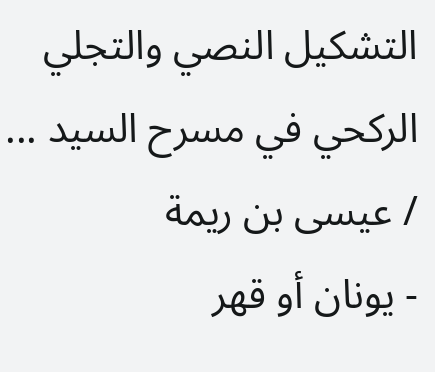التشكيل النصي والتجلي الركحي في مسرح السيد ... / عيسى بن ريمة
- يونان أو قهر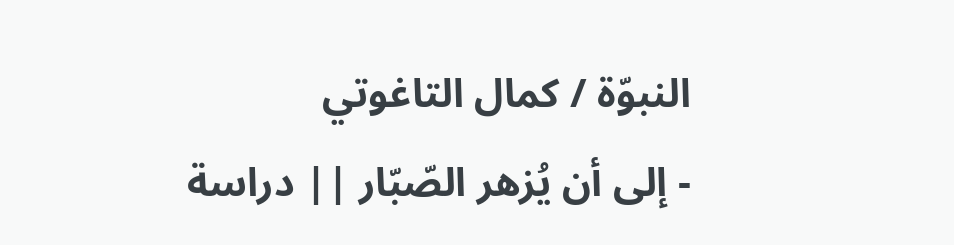النبوّة / كمال التاغوتي
- إلى أن يُزهر الصّبّار || دراسة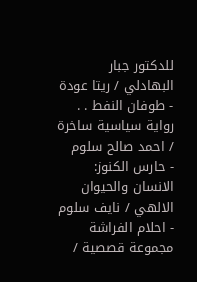للدكتور جبار البهادلي / ريتا عودة
- طوفان النفط . . رواية سياسية ساخرة / احمد صالح سلوم
- حارس الكنوز: الانسان والحيوان الالهي / نايف سلوم
- احلام الفراشة مجموعة قصصية /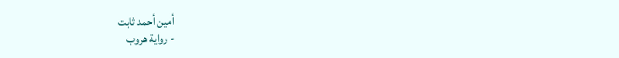أمين أحمد ثابت
- رواية هروب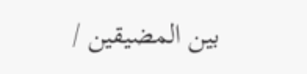بين المضيقين /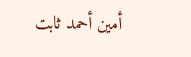أمين أحمد ثابت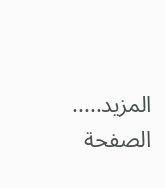المزيد.....
الصفحة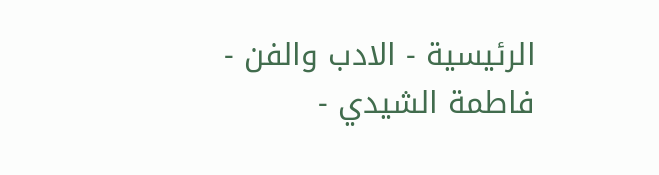الرئيسية - الادب والفن - فاطمة الشيدي -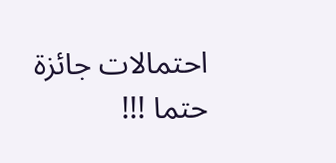احتمالات جائزة حتما !!!